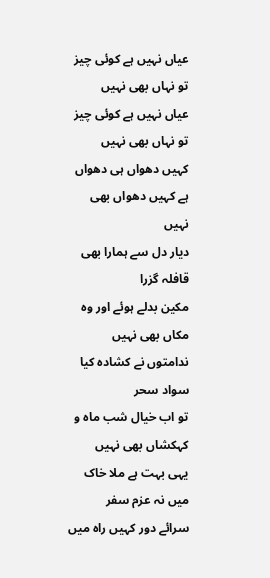عیاں نہیں ہے کوئی چیز تو نہاں بھی نہیں
عیاں نہیں ہے کوئی چیز تو نہاں بھی نہیں
کہیں دھواں ہی دھواں ہے کہیں دھواں بھی نہیں
دیار دل سے ہمارا بھی قافلہ گزرا
مکین بدلے ہوئے اور وہ مکاں بھی نہیں
ندامتوں نے کشادہ کیا سواد سحر
تو اب خیال شب ماہ و کہکشاں بھی نہیں
یہی بہت ہے ملا خاک میں نہ عزم سفر
سرائے دور کہیں راہ میں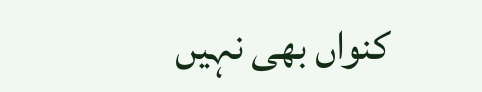کنواں بھی نہیں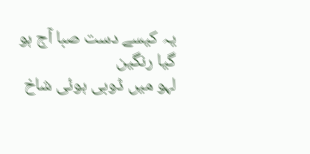یہ کیسے دست صبا آج ہو گیا رنگین
لہو میں ڈوبی ہوئی شاخ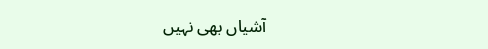آشیاں بھی نہیں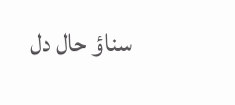سناؤ حال دل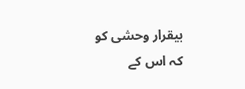بیقرار وحشی کو
کہ اس کے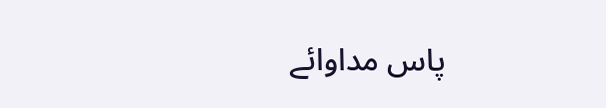پاس مداوائے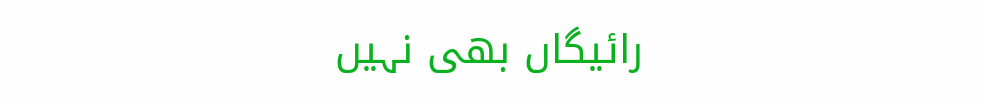رائیگاں بھی نہیں